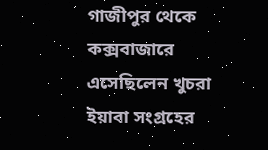গাজীপুর থেকে কক্সবাজারে এসেছিলেন খুচরা ইয়াবা সংগ্রহের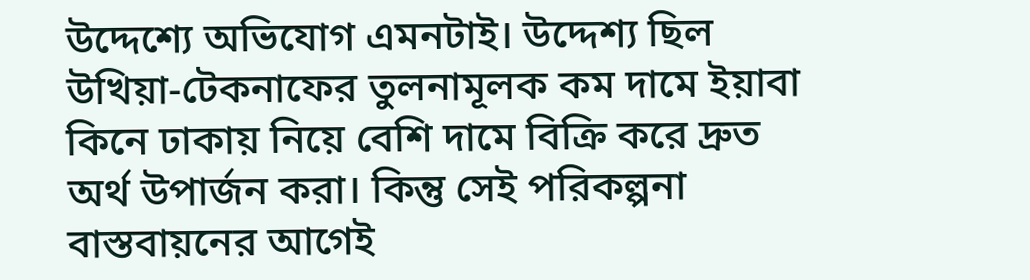উদ্দেশ্যে অভিযোগ এমনটাই। উদ্দেশ্য ছিল উখিয়া-টেকনাফের তুলনামূলক কম দামে ইয়াবা কিনে ঢাকায় নিয়ে বেশি দামে বিক্রি করে দ্রুত অর্থ উপার্জন করা। কিন্তু সেই পরিকল্পনা বাস্তবায়নের আগেই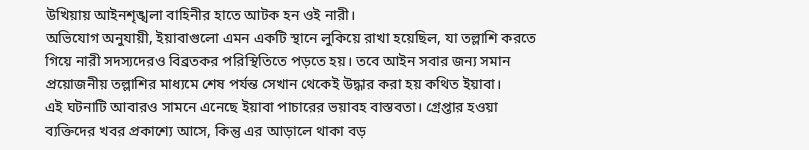উখিয়ায় আইনশৃঙ্খলা বাহিনীর হাতে আটক হন ওই নারী।
অভিযোগ অনুযায়ী, ইয়াবাগুলো এমন একটি স্থানে লুকিয়ে রাখা হয়েছিল, যা তল্লাশি করতে গিয়ে নারী সদস্যদেরও বিব্রতকর পরিস্থিতিতে পড়তে হয়। তবে আইন সবার জন্য সমান প্রয়োজনীয় তল্লাশির মাধ্যমে শেষ পর্যন্ত সেখান থেকেই উদ্ধার করা হয় কথিত ইয়াবা।
এই ঘটনাটি আবারও সামনে এনেছে ইয়াবা পাচারের ভয়াবহ বাস্তবতা। গ্রেপ্তার হওয়া ব্যক্তিদের খবর প্রকাশ্যে আসে, কিন্তু এর আড়ালে থাকা বড়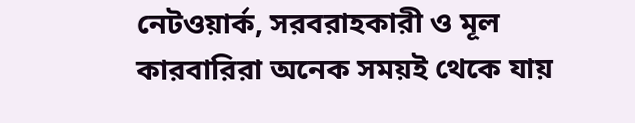নেটওয়ার্ক, সরবরাহকারী ও মূল কারবারিরা অনেক সময়ই থেকে যায়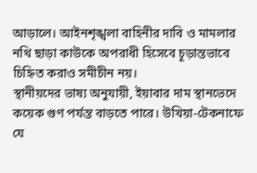আড়ালে। আইনশৃঙ্খলা বাহিনীর দাবি ও মামলার নথি ছাড়া কাউকে অপরাধী হিসেবে চূড়ান্তভাবে চিহ্নিত করাও সমীচীন নয়।
স্থানীয়দের ভাষ্য অনুযায়ী, ইয়াবার দাম স্থানভেদে কয়েক গুণ পর্যন্ত বাড়তে পারে। উখিয়া-টেকনাফে যে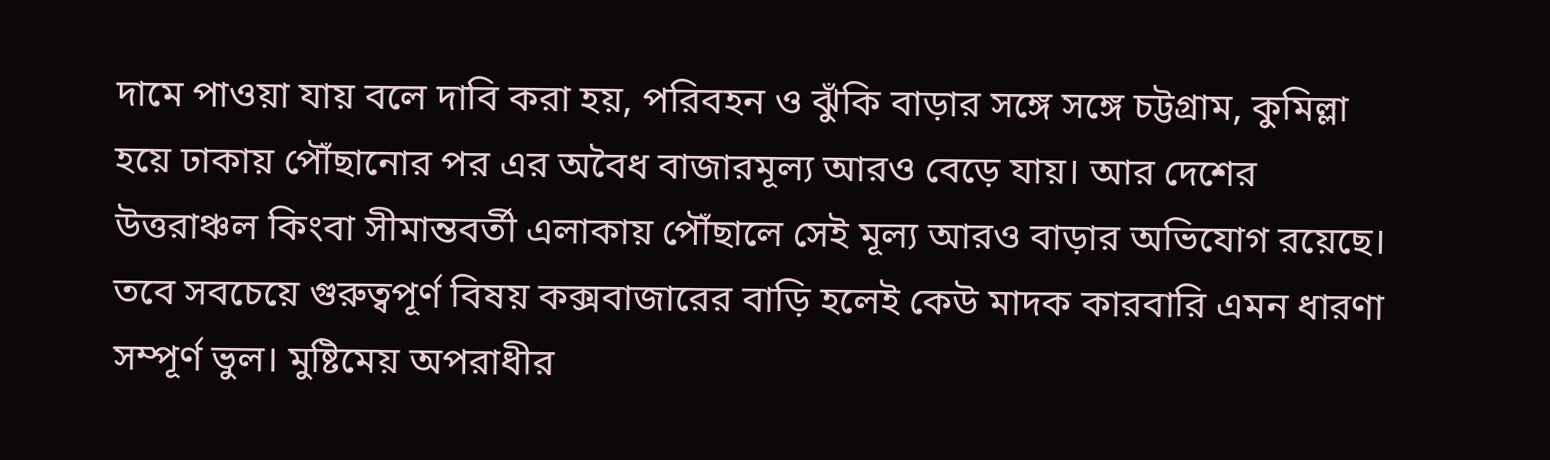দামে পাওয়া যায় বলে দাবি করা হয়, পরিবহন ও ঝুঁকি বাড়ার সঙ্গে সঙ্গে চট্টগ্রাম, কুমিল্লা হয়ে ঢাকায় পৌঁছানোর পর এর অবৈধ বাজারমূল্য আরও বেড়ে যায়। আর দেশের উত্তরাঞ্চল কিংবা সীমান্তবর্তী এলাকায় পৌঁছালে সেই মূল্য আরও বাড়ার অভিযোগ রয়েছে।
তবে সবচেয়ে গুরুত্বপূর্ণ বিষয় কক্সবাজারের বাড়ি হলেই কেউ মাদক কারবারি এমন ধারণা সম্পূর্ণ ভুল। মুষ্টিমেয় অপরাধীর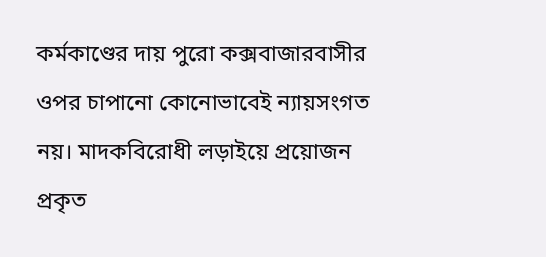কর্মকাণ্ডের দায় পুরো কক্সবাজারবাসীর ওপর চাপানো কোনোভাবেই ন্যায়সংগত নয়। মাদকবিরোধী লড়াইয়ে প্রয়োজন প্রকৃত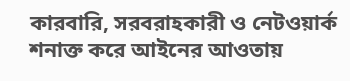কারবারি, সরবরাহকারী ও নেটওয়ার্ক শনাক্ত করে আইনের আওতায়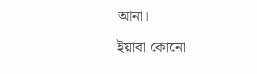আনা।
ইয়াবা কোনো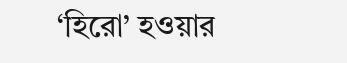‘হিরো’ হওয়ার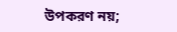উপকরণ নয়;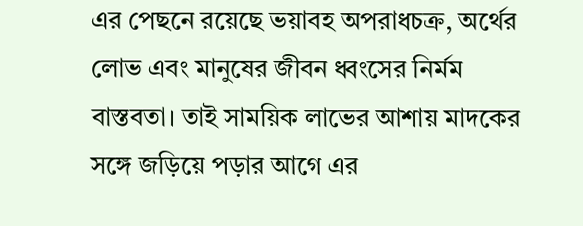এর পেছনে রয়েছে ভয়াবহ অপরাধচক্র, অর্থের লোভ এবং মানুষের জীবন ধ্বংসের নির্মম বাস্তবতা। তাই সাময়িক লাভের আশায় মাদকের সঙ্গে জড়িয়ে পড়ার আগে এর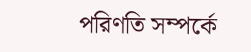পরিণতি সম্পর্কে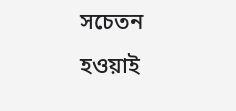সচেতন হওয়াই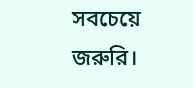সবচেয়ে জরুরি।